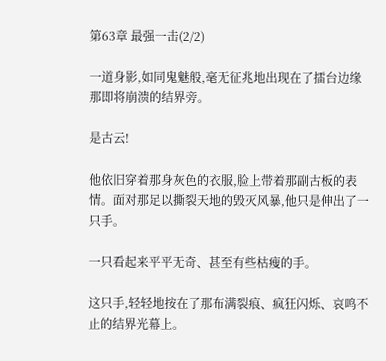第63章 最强一击(2/2)

一道身影,如同鬼魅般,毫无征兆地出现在了擂台边缘那即将崩溃的结界旁。

是古云!

他依旧穿着那身灰色的衣服,脸上带着那副古板的表情。面对那足以撕裂天地的毁灭风暴,他只是伸出了一只手。

一只看起来平平无奇、甚至有些枯瘦的手。

这只手,轻轻地按在了那布满裂痕、疯狂闪烁、哀鸣不止的结界光幕上。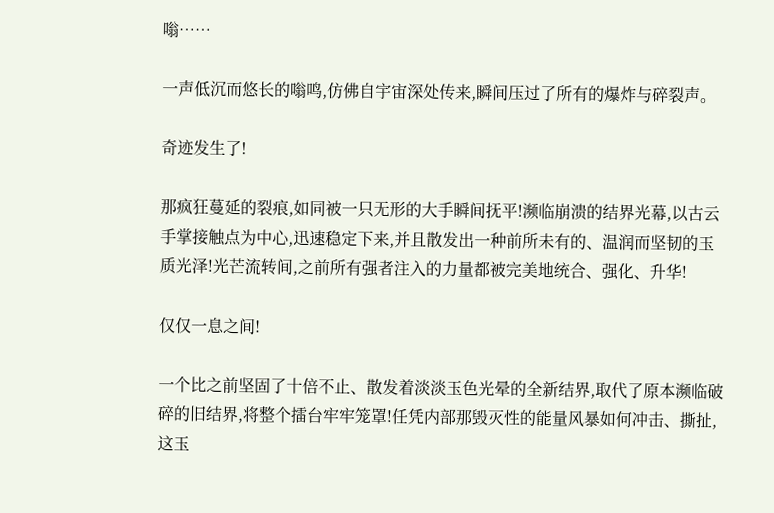嗡……

一声低沉而悠长的嗡鸣,仿佛自宇宙深处传来,瞬间压过了所有的爆炸与碎裂声。

奇迹发生了!

那疯狂蔓延的裂痕,如同被一只无形的大手瞬间抚平!濒临崩溃的结界光幕,以古云手掌接触点为中心,迅速稳定下来,并且散发出一种前所未有的、温润而坚韧的玉质光泽!光芒流转间,之前所有强者注入的力量都被完美地统合、强化、升华!

仅仅一息之间!

一个比之前坚固了十倍不止、散发着淡淡玉色光晕的全新结界,取代了原本濒临破碎的旧结界,将整个擂台牢牢笼罩!任凭内部那毁灭性的能量风暴如何冲击、撕扯,这玉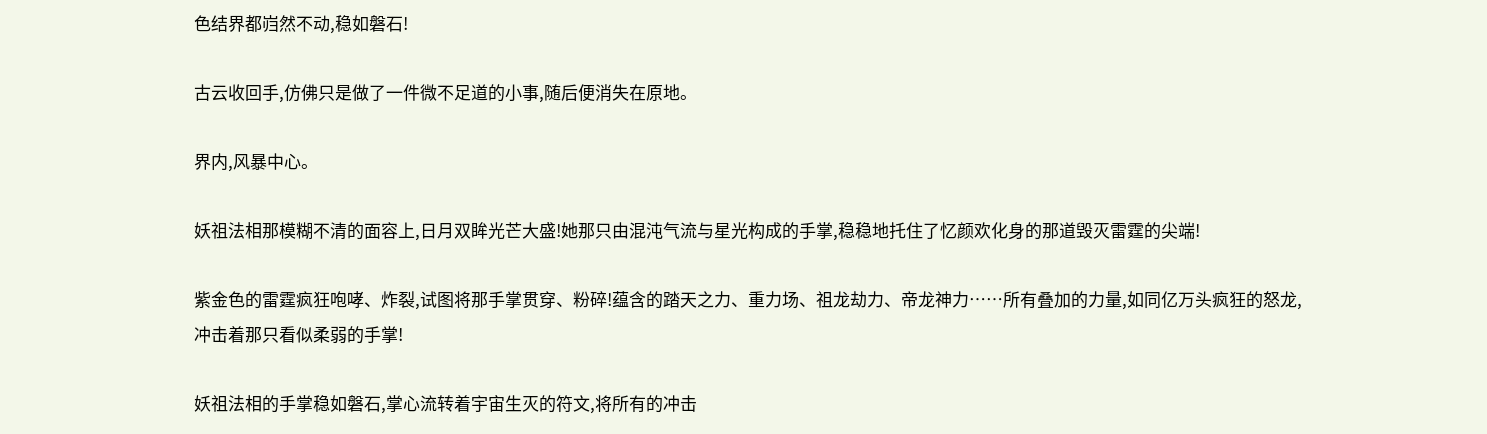色结界都岿然不动,稳如磐石!

古云收回手,仿佛只是做了一件微不足道的小事,随后便消失在原地。

界内,风暴中心。

妖祖法相那模糊不清的面容上,日月双眸光芒大盛!她那只由混沌气流与星光构成的手掌,稳稳地托住了忆颜欢化身的那道毁灭雷霆的尖端!

紫金色的雷霆疯狂咆哮、炸裂,试图将那手掌贯穿、粉碎!蕴含的踏天之力、重力场、祖龙劫力、帝龙神力……所有叠加的力量,如同亿万头疯狂的怒龙,冲击着那只看似柔弱的手掌!

妖祖法相的手掌稳如磐石,掌心流转着宇宙生灭的符文,将所有的冲击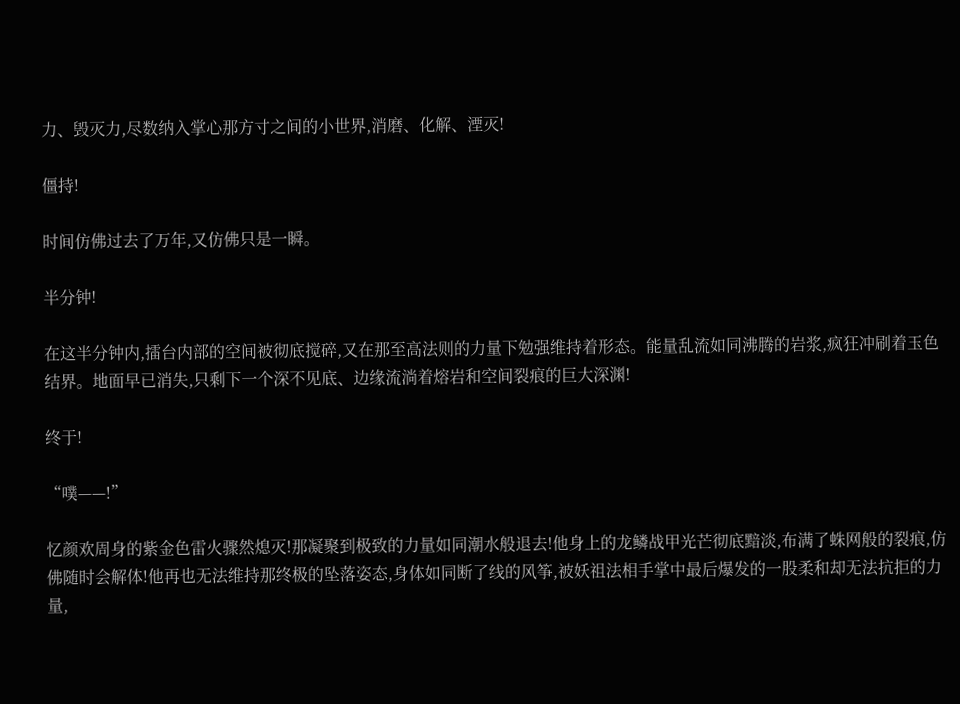力、毁灭力,尽数纳入掌心那方寸之间的小世界,消磨、化解、湮灭!

僵持!

时间仿佛过去了万年,又仿佛只是一瞬。

半分钟!

在这半分钟内,擂台内部的空间被彻底搅碎,又在那至高法则的力量下勉强维持着形态。能量乱流如同沸腾的岩浆,疯狂冲刷着玉色结界。地面早已消失,只剩下一个深不见底、边缘流淌着熔岩和空间裂痕的巨大深渊!

终于!

“噗——!”

忆颜欢周身的紫金色雷火骤然熄灭!那凝聚到极致的力量如同潮水般退去!他身上的龙鳞战甲光芒彻底黯淡,布满了蛛网般的裂痕,仿佛随时会解体!他再也无法维持那终极的坠落姿态,身体如同断了线的风筝,被妖祖法相手掌中最后爆发的一股柔和却无法抗拒的力量,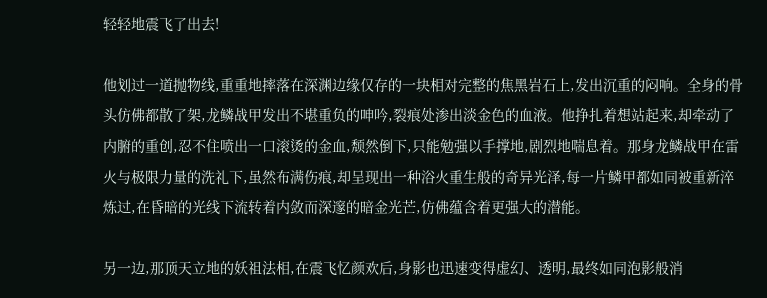轻轻地震飞了出去!

他划过一道抛物线,重重地摔落在深渊边缘仅存的一块相对完整的焦黑岩石上,发出沉重的闷响。全身的骨头仿佛都散了架,龙鳞战甲发出不堪重负的呻吟,裂痕处渗出淡金色的血液。他挣扎着想站起来,却牵动了内腑的重创,忍不住喷出一口滚烫的金血,颓然倒下,只能勉强以手撑地,剧烈地喘息着。那身龙鳞战甲在雷火与极限力量的洗礼下,虽然布满伤痕,却呈现出一种浴火重生般的奇异光泽,每一片鳞甲都如同被重新淬炼过,在昏暗的光线下流转着内敛而深邃的暗金光芒,仿佛蕴含着更强大的潜能。

另一边,那顶天立地的妖祖法相,在震飞忆颜欢后,身影也迅速变得虚幻、透明,最终如同泡影般消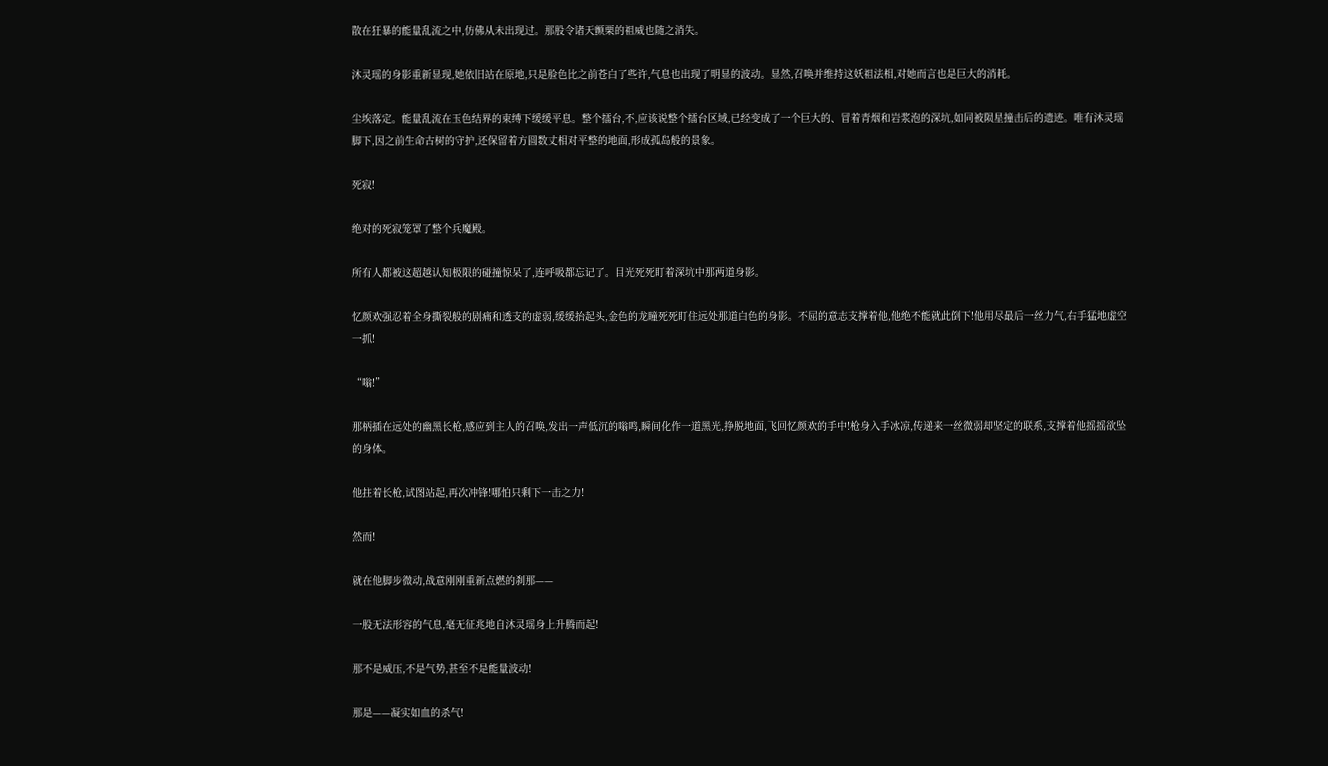散在狂暴的能量乱流之中,仿佛从未出现过。那股令诸天颤栗的祖威也随之消失。

沐灵瑶的身影重新显现,她依旧站在原地,只是脸色比之前苍白了些许,气息也出现了明显的波动。显然,召唤并维持这妖祖法相,对她而言也是巨大的消耗。

尘埃落定。能量乱流在玉色结界的束缚下缓缓平息。整个擂台,不,应该说整个擂台区域,已经变成了一个巨大的、冒着青烟和岩浆泡的深坑,如同被陨星撞击后的遗迹。唯有沐灵瑶脚下,因之前生命古树的守护,还保留着方圆数丈相对平整的地面,形成孤岛般的景象。

死寂!

绝对的死寂笼罩了整个兵魔殿。

所有人都被这超越认知极限的碰撞惊呆了,连呼吸都忘记了。目光死死盯着深坑中那两道身影。

忆颜欢强忍着全身撕裂般的剧痛和透支的虚弱,缓缓抬起头,金色的龙瞳死死盯住远处那道白色的身影。不屈的意志支撑着他,他绝不能就此倒下!他用尽最后一丝力气,右手猛地虚空一抓!

“嗡!”

那柄插在远处的幽黑长枪,感应到主人的召唤,发出一声低沉的嗡鸣,瞬间化作一道黑光,挣脱地面,飞回忆颜欢的手中!枪身入手冰凉,传递来一丝微弱却坚定的联系,支撑着他摇摇欲坠的身体。

他拄着长枪,试图站起,再次冲锋!哪怕只剩下一击之力!

然而!

就在他脚步微动,战意刚刚重新点燃的刹那——

一股无法形容的气息,毫无征兆地自沐灵瑶身上升腾而起!

那不是威压,不是气势,甚至不是能量波动!

那是——凝实如血的杀气!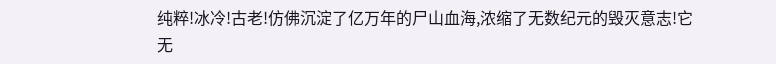纯粹!冰冷!古老!仿佛沉淀了亿万年的尸山血海,浓缩了无数纪元的毁灭意志!它无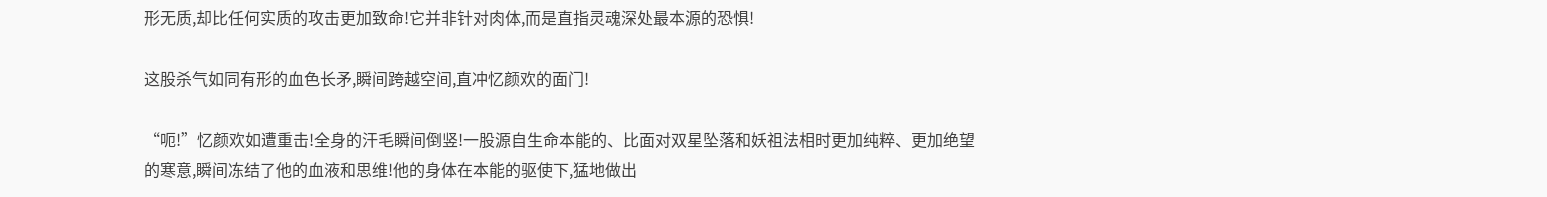形无质,却比任何实质的攻击更加致命!它并非针对肉体,而是直指灵魂深处最本源的恐惧!

这股杀气如同有形的血色长矛,瞬间跨越空间,直冲忆颜欢的面门!

“呃!”忆颜欢如遭重击!全身的汗毛瞬间倒竖!一股源自生命本能的、比面对双星坠落和妖祖法相时更加纯粹、更加绝望的寒意,瞬间冻结了他的血液和思维!他的身体在本能的驱使下,猛地做出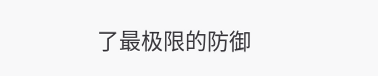了最极限的防御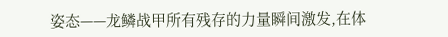姿态——龙鳞战甲所有残存的力量瞬间激发,在体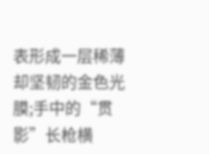表形成一层稀薄却坚韧的金色光膜;手中的“贯影”长枪横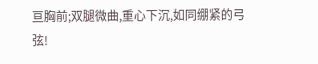亘胸前;双腿微曲,重心下沉,如同绷紧的弓弦!